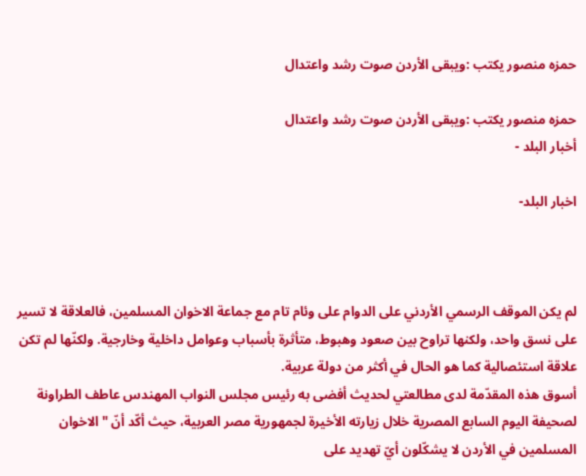حمزه منصور يكتب :ويبقى الأردن صوت رشد واعتدال

حمزه منصور يكتب :ويبقى الأردن صوت رشد واعتدال
أخبار البلد -

اخبار البلد-



لم يكن الموقف الرسمي الأردني على الدوام على وئام تام مع جماعة الاخوان المسلمين، فالعلاقة لا تسير على نسق واحد، ولكنها تراوح بين صعود وهبوط، متأثرة بأسباب وعوامل داخلية وخارجية. ولكنّها لم تكن علاقة استئصالية كما هو الحال في أكثر من دولة عربية.
أسوق هذه المقدّمة لدى مطالعتي لحديث أفضى به رئيس مجلس النواب المهندس عاطف الطراونة لصحيفة اليوم السابع المصرية خلال زيارته الأخيرة لجمهورية مصر العربية، حيث أكّد أنّ "الاخوان المسلمين في الأردن لا يشكّلون أيّ تهديد على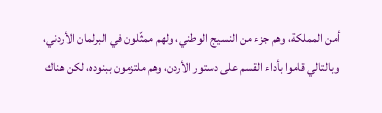أمن المملكة، وهم جزء من النسيج الوطني، ولهم ممثّلون في البرلمان الأردني، وبالتالي قاموا بأداء القسم على دستور الأردن، وهم ملتزمون ببنوده، لكن هناك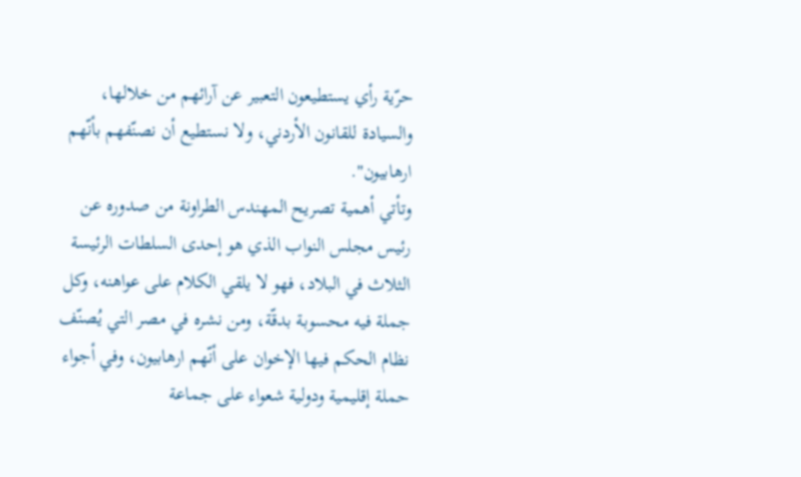حرّية رأي يستطيعون التعبير عن آرائهم من خلالها، والسيادة للقانون الأردني، ولا نستطيع أن نصنّفهم بأنّهم ارهابيون".
وتأتي أهمية تصريح المهندس الطراونة من صدوره عن رئيس مجلس النواب الذي هو إحدى السلطات الرئيسة الثلاث في البلاد، فهو لا يلقي الكلام على عواهنه، وكل جملة فيه محسوبة بدقّة، ومن نشره في مصر التي يُصنّف نظام الحكم فيها الإخوان على أنّهم ارهابيون، وفي أجواء حملة إقليمية ودولية شعواء على جماعة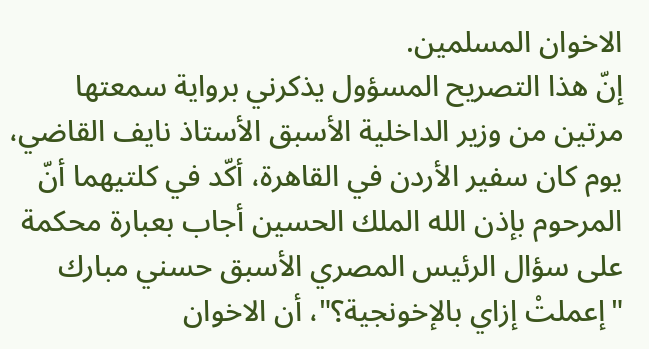الاخوان المسلمين.
إنّ هذا التصريح المسؤول يذكرني برواية سمعتها مرتين من وزير الداخلية الأسبق الأستاذ نايف القاضي، يوم كان سفير الأردن في القاهرة، أكّد في كلتيهما أنّ المرحوم بإذن الله الملك الحسين أجاب بعبارة محكمة على سؤال الرئيس المصري الأسبق حسني مبارك "إعملتْ إزاي بالإخونجية؟"، أن الاخوان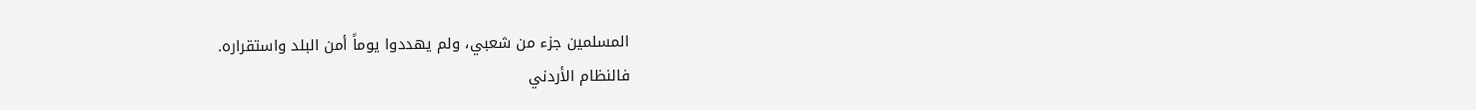المسلمين جزء من شعبي، ولم يهددوا يوماً أمن البلد واستقراره.
فالنظام الأردني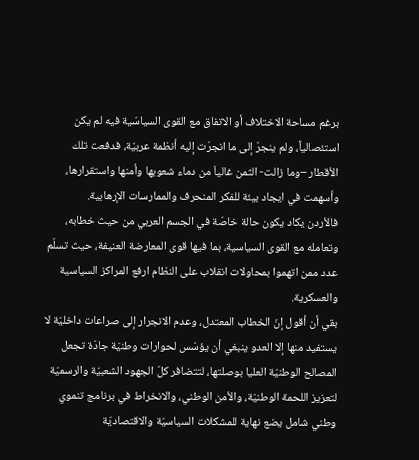برغم مساحة الاختلاف أو الاتفاق مع القوى السياسّية فيه لم يكن استئصالياً، ولم ينجرّ إلى ما انجرّت إليه أنظمة عربيّة، فدفعت تلك الأقطار –وما زالت- الثمن غالياَ من دماء شعوبها وأمنها واستقرارها، وأسهمت في ايجاد بيئة للفكر المنحرف والممارسات الإرهابية.
فالأردن يكاد يكون حالة خاصّة في الجسم العربي من حيث خطابه، وتعامله مع القوى السياسية، بما فيها قوى المعارضة العنيفة، حيث تسلّم عدد ممن اتهموا بمحاولات انقلاب على النظام ارفع المراكز السياسية والعسكرية.
بقي أن أقول إنّ الخطاب المعتدل، وعدم الانجرار إلى صراعات داخليّة لا يستفيد منها إلا العدو ينبغي أن يؤسّس لحوارات وطنيّة جادّة تجعل المصالح الوطنيّة العليا بوصلتها، لتتضافر كلّ الجهود الشعبيّة والرسميّة لتعزيز اللحمة الوطنيّة، والأمن الوطني، والانخراط في برنامج تنموي وطني شامل يضع نهاية للمشكلات السياسيّة والاقتصاديّة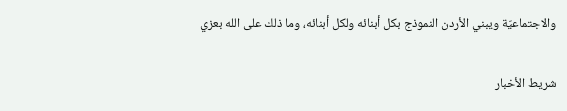والاجتماعيّة ويبني الأردن النموذج بكل أبنائه ولكل أبنائه، وما ذلك على الله بعزي

شريط الأخبار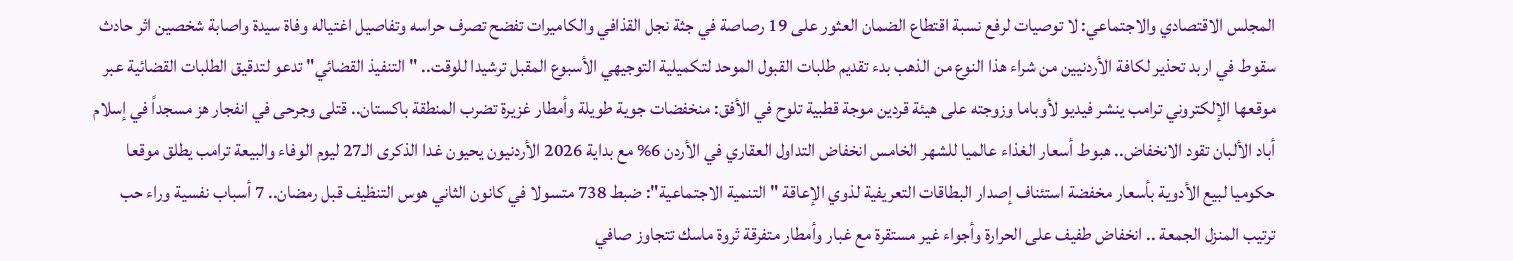المجلس الاقتصادي والاجتماعي: لا توصيات لرفع نسبة اقتطاع الضمان العثور على 19 رصاصة في جثة نجل القذافي والكاميرات تفضح تصرف حراسه وتفاصيل اغتياله وفاة سيدة واصابة شخصين اثر حادث سقوط في اربد تحذير لكافة الأردنيين من شراء هذا النوع من الذهب بدء تقديم طلبات القبول الموحد لتكميلية التوجيهي الأسبوع المقبل ترشيدا للوقت.. "التنفيذ القضائي" تدعو لتدقيق الطلبات القضائية عبر موقعها الإلكتروني ترامب ينشر فيديو لأوباما وزوجته على هيئة قردين موجة قطبية تلوح في الأفق: منخفضات جوية طويلة وأمطار غزيرة تضرب المنطقة باكستان.. قتلى وجرحى في انفجار هز مسجداً في إسلام أباد الألبان تقود الانخفاض.. هبوط أسعار الغذاء عالميا للشهر الخامس انخفاض التداول العقاري في الأردن 6% مع بداية 2026 الأردنيون يحيون غدا الذكرى الـ27 ليوم الوفاء والبيعة ترامب يطلق موقعا حكوميا لبيع الأدوية بأسعار مخفضة استئناف إصدار البطاقات التعريفية لذوي الإعاقة "التنمية الاجتماعية": ضبط 738 متسولا في كانون الثاني هوس التنظيف قبل رمضان.. 7 أسباب نفسية وراء حب ترتيب المنزل الجمعة .. انخفاض طفيف على الحرارة وأجواء غير مستقرة مع غبار وأمطار متفرقة ثروة ماسك تتجاوز صافي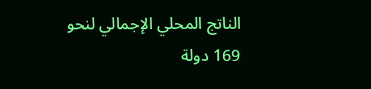الناتج المحلي الإجمالي لنحو 169 دولة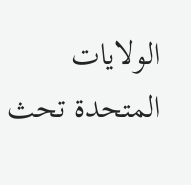الولايات المتحدة تحث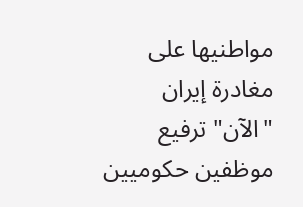مواطنيها على مغادرة إيران "الآن" ترفيع موظفين حكوميين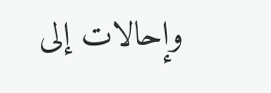وإحالات إلى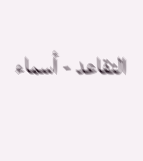التقاعد - أسماء